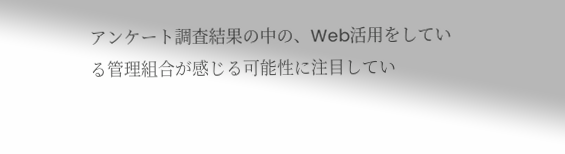アンケート調査結果の中の、Web活用をしている管理組合が感じる可能性に注目してい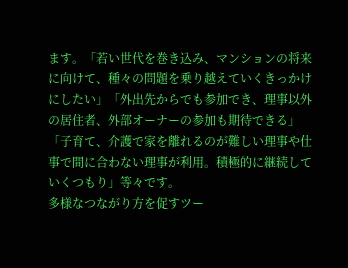ます。「若い世代を巻き込み、マンションの将来に向けて、種々の問題を乗り越えていくきっかけにしたい」「外出先からでも参加でき、理事以外の居住者、外部オーナーの参加も期待できる」「子育て、介護で家を離れるのが難しい理事や仕事で間に合わない理事が利用。積極的に継続していくつもり」等々です。
多様なつながり方を促すツー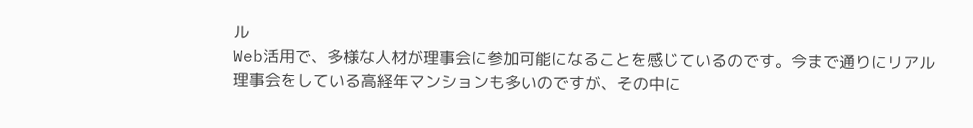ル
Web活用で、多様な人材が理事会に参加可能になることを感じているのです。今まで通りにリアル理事会をしている高経年マンションも多いのですが、その中に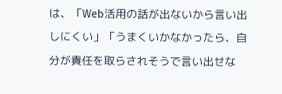は、「Web活用の話が出ないから言い出しにくい」「うまくいかなかったら、自分が責任を取らされそうで言い出せな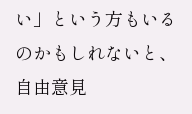い」という方もいるのかもしれないと、自由意見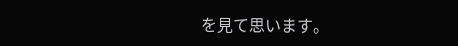を見て思います。